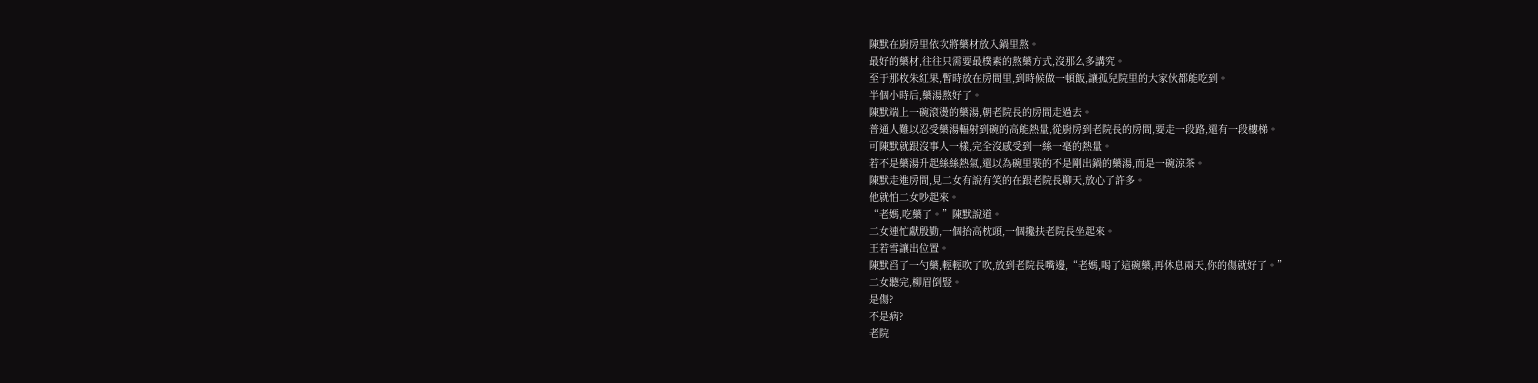陳默在廚房里依次將藥材放入鍋里熬。
最好的藥材,往往只需要最樸素的熬藥方式,沒那么多講究。
至于那枚朱紅果,暫時放在房間里,到時候做一頓飯,讓孤兒院里的大家伙都能吃到。
半個小時后,藥湯熬好了。
陳默端上一碗滾燙的藥湯,朝老院長的房間走過去。
普通人難以忍受藥湯輻射到碗的高能熱量,從廚房到老院長的房間,要走一段路,還有一段樓梯。
可陳默就跟沒事人一樣,完全沒感受到一絲一毫的熱量。
若不是藥湯升起絲絲熱氣,還以為碗里裝的不是剛出鍋的藥湯,而是一碗涼茶。
陳默走進房間,見二女有說有笑的在跟老院長聊天,放心了許多。
他就怕二女吵起來。
“老媽,吃藥了。”陳默說道。
二女連忙獻殷勤,一個抬高枕頭,一個攙扶老院長坐起來。
王若雪讓出位置。
陳默舀了一勺藥,輕輕吹了吹,放到老院長嘴邊,“老媽,喝了這碗藥,再休息兩天,你的傷就好了。”
二女聽完,柳眉倒豎。
是傷?
不是病?
老院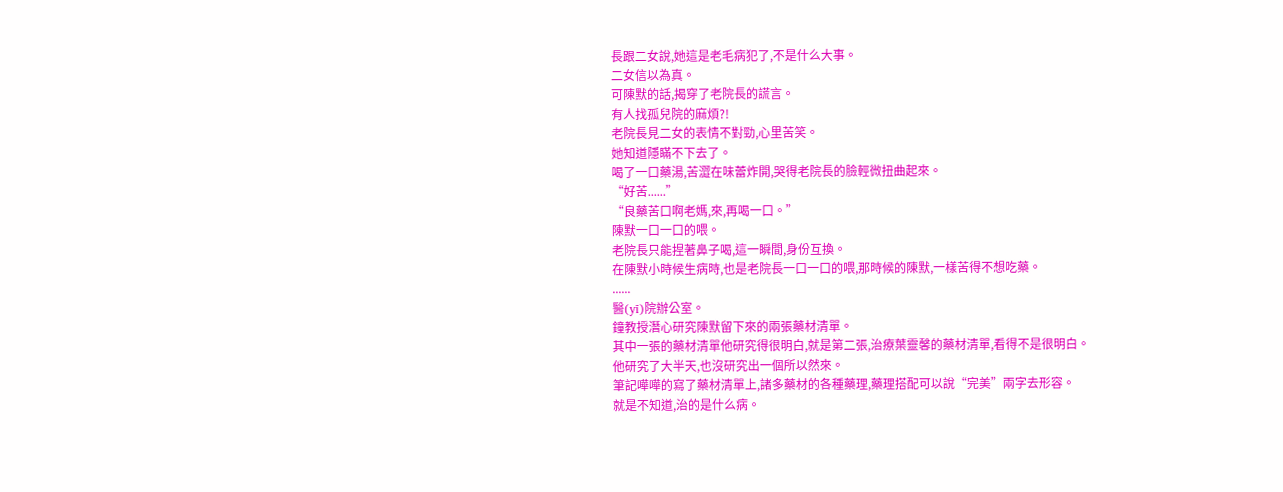長跟二女說,她這是老毛病犯了,不是什么大事。
二女信以為真。
可陳默的話,揭穿了老院長的謊言。
有人找孤兒院的麻煩?!
老院長見二女的表情不對勁,心里苦笑。
她知道隱瞞不下去了。
喝了一口藥湯,苦澀在味蕾炸開,哭得老院長的臉輕微扭曲起來。
“好苦......”
“良藥苦口啊老媽,來,再喝一口。”
陳默一口一口的喂。
老院長只能捏著鼻子喝,這一瞬間,身份互換。
在陳默小時候生病時,也是老院長一口一口的喂,那時候的陳默,一樣苦得不想吃藥。
......
醫(yī)院辦公室。
鐘教授潛心研究陳默留下來的兩張藥材清單。
其中一張的藥材清單他研究得很明白,就是第二張,治療葉靈馨的藥材清單,看得不是很明白。
他研究了大半天,也沒研究出一個所以然來。
筆記嘩嘩的寫了藥材清單上,諸多藥材的各種藥理,藥理搭配可以說“完美”兩字去形容。
就是不知道,治的是什么病。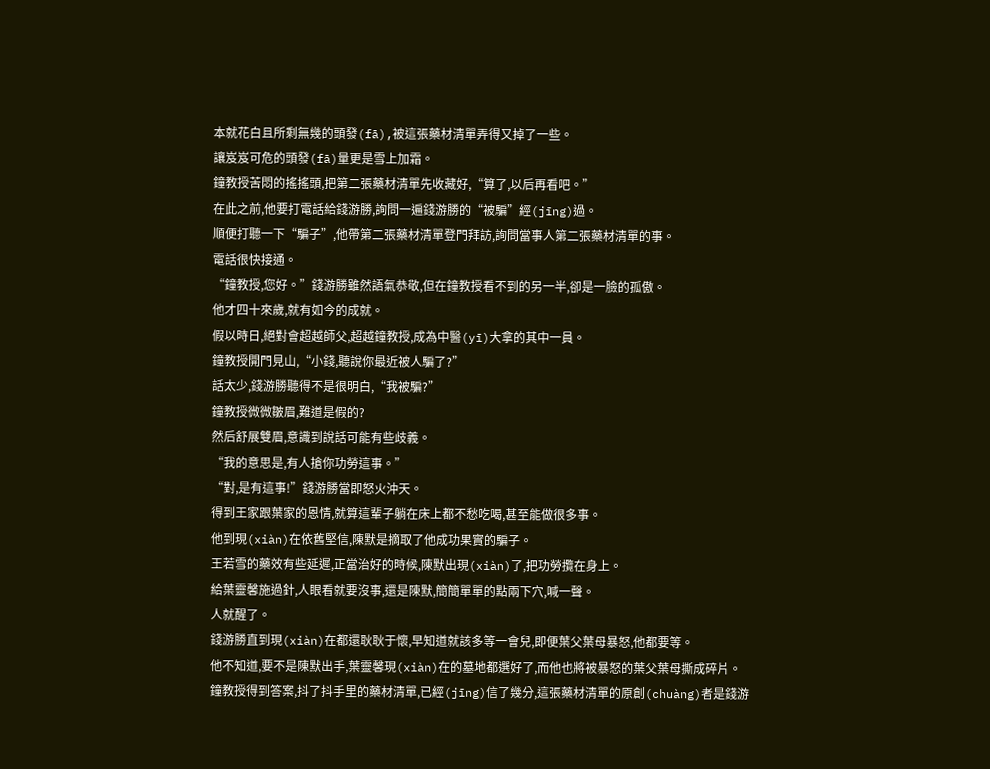本就花白且所剩無幾的頭發(fā),被這張藥材清單弄得又掉了一些。
讓岌岌可危的頭發(fā)量更是雪上加霜。
鐘教授苦悶的搖搖頭,把第二張藥材清單先收藏好,“算了,以后再看吧。”
在此之前,他要打電話給錢游勝,詢問一遍錢游勝的“被騙”經(jīng)過。
順便打聽一下“騙子”,他帶第二張藥材清單登門拜訪,詢問當事人第二張藥材清單的事。
電話很快接通。
“鐘教授,您好。”錢游勝雖然語氣恭敬,但在鐘教授看不到的另一半,卻是一臉的孤傲。
他才四十來歲,就有如今的成就。
假以時日,絕對會超越師父,超越鐘教授,成為中醫(yī)大拿的其中一員。
鐘教授開門見山,“小錢,聽說你最近被人騙了?”
話太少,錢游勝聽得不是很明白,“我被騙?”
鐘教授微微皺眉,難道是假的?
然后舒展雙眉,意識到說話可能有些歧義。
“我的意思是,有人搶你功勞這事。”
“對,是有這事!”錢游勝當即怒火沖天。
得到王家跟葉家的恩情,就算這輩子躺在床上都不愁吃喝,甚至能做很多事。
他到現(xiàn)在依舊堅信,陳默是摘取了他成功果實的騙子。
王若雪的藥效有些延遲,正當治好的時候,陳默出現(xiàn)了,把功勞攬在身上。
給葉靈馨施過針,人眼看就要沒事,還是陳默,簡簡單單的點兩下穴,喊一聲。
人就醒了。
錢游勝直到現(xiàn)在都還耿耿于懷,早知道就該多等一會兒,即便葉父葉母暴怒,他都要等。
他不知道,要不是陳默出手,葉靈馨現(xiàn)在的墓地都選好了,而他也將被暴怒的葉父葉母撕成碎片。
鐘教授得到答案,抖了抖手里的藥材清單,已經(jīng)信了幾分,這張藥材清單的原創(chuàng)者是錢游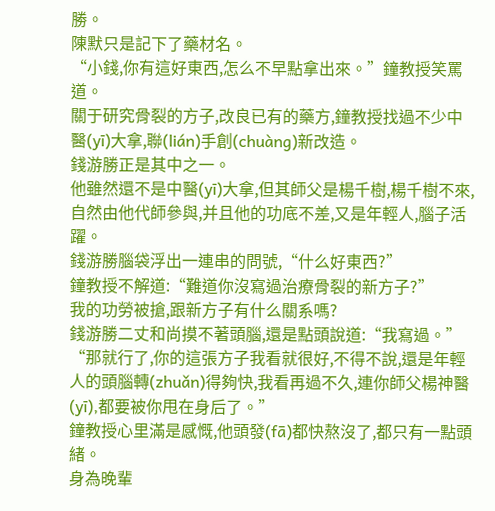勝。
陳默只是記下了藥材名。
“小錢,你有這好東西,怎么不早點拿出來。”鐘教授笑罵道。
關于研究骨裂的方子,改良已有的藥方,鐘教授找過不少中醫(yī)大拿,聯(lián)手創(chuàng)新改造。
錢游勝正是其中之一。
他雖然還不是中醫(yī)大拿,但其師父是楊千樹,楊千樹不來,自然由他代師參與,并且他的功底不差,又是年輕人,腦子活躍。
錢游勝腦袋浮出一連串的問號,“什么好東西?”
鐘教授不解道:“難道你沒寫過治療骨裂的新方子?”
我的功勞被搶,跟新方子有什么關系嗎?
錢游勝二丈和尚摸不著頭腦,還是點頭說道:“我寫過。”
“那就行了,你的這張方子我看就很好,不得不說,還是年輕人的頭腦轉(zhuǎn)得夠快,我看再過不久,連你師父楊神醫(yī),都要被你甩在身后了。”
鐘教授心里滿是感慨,他頭發(fā)都快熬沒了,都只有一點頭緒。
身為晚輩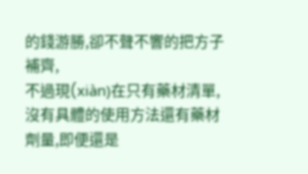的錢游勝,卻不聲不響的把方子補齊,
不過現(xiàn)在只有藥材清單,沒有具體的使用方法還有藥材劑量,即便還是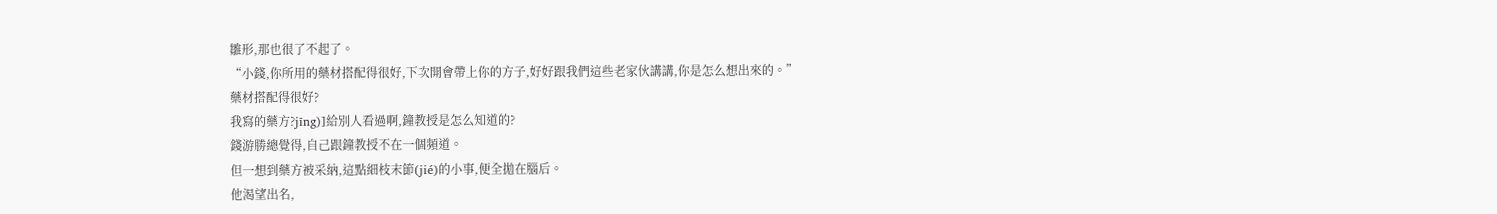雛形,那也很了不起了。
“小錢,你所用的藥材搭配得很好,下次開會帶上你的方子,好好跟我們這些老家伙講講,你是怎么想出來的。”
藥材搭配得很好?
我寫的藥方?jīng)]給別人看過啊,鐘教授是怎么知道的?
錢游勝總覺得,自己跟鐘教授不在一個頻道。
但一想到藥方被采納,這點細枝末節(jié)的小事,便全拋在腦后。
他渴望出名,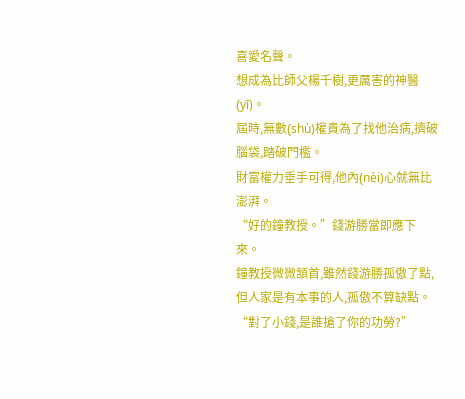喜愛名聲。
想成為比師父楊千樹,更厲害的神醫(yī)。
屆時,無數(shù)權貴為了找他治病,擠破腦袋,踏破門檻。
財富權力垂手可得,他內(nèi)心就無比澎湃。
“好的鐘教授。”錢游勝當即應下來。
鐘教授微微頷首,雖然錢游勝孤傲了點,但人家是有本事的人,孤傲不算缺點。
“對了小錢,是誰搶了你的功勞?”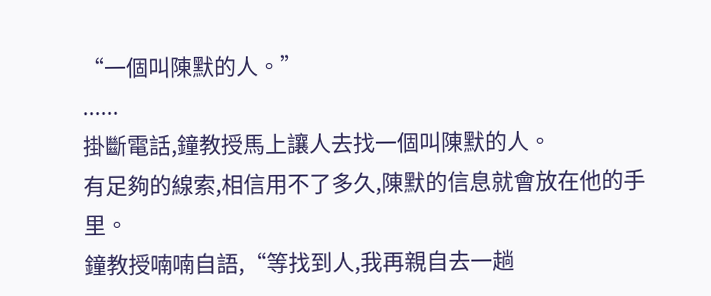“一個叫陳默的人。”
......
掛斷電話,鐘教授馬上讓人去找一個叫陳默的人。
有足夠的線索,相信用不了多久,陳默的信息就會放在他的手里。
鐘教授喃喃自語,“等找到人,我再親自去一趟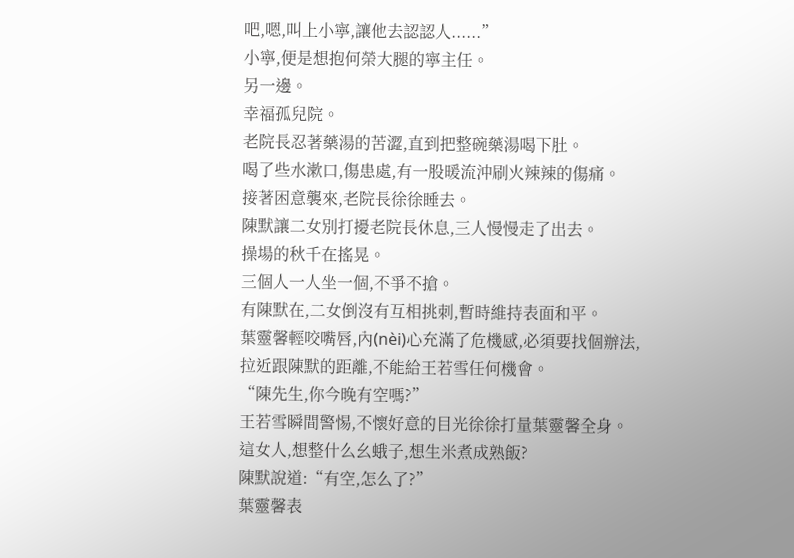吧,嗯,叫上小寧,讓他去認認人......”
小寧,便是想抱何榮大腿的寧主任。
另一邊。
幸福孤兒院。
老院長忍著藥湯的苦澀,直到把整碗藥湯喝下肚。
喝了些水漱口,傷患處,有一股暖流沖刷火辣辣的傷痛。
接著困意襲來,老院長徐徐睡去。
陳默讓二女別打擾老院長休息,三人慢慢走了出去。
操場的秋千在搖晃。
三個人一人坐一個,不爭不搶。
有陳默在,二女倒沒有互相挑刺,暫時維持表面和平。
葉靈馨輕咬嘴唇,內(nèi)心充滿了危機感,必須要找個辦法,拉近跟陳默的距離,不能給王若雪任何機會。
“陳先生,你今晚有空嗎?”
王若雪瞬間警惕,不懷好意的目光徐徐打量葉靈馨全身。
這女人,想整什么幺蛾子,想生米煮成熟飯?
陳默說道:“有空,怎么了?”
葉靈馨表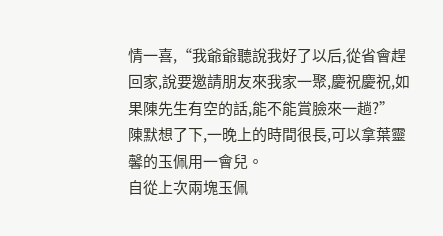情一喜,“我爺爺聽說我好了以后,從省會趕回家,說要邀請朋友來我家一聚,慶祝慶祝,如果陳先生有空的話,能不能賞臉來一趟?”
陳默想了下,一晚上的時間很長,可以拿葉靈馨的玉佩用一會兒。
自從上次兩塊玉佩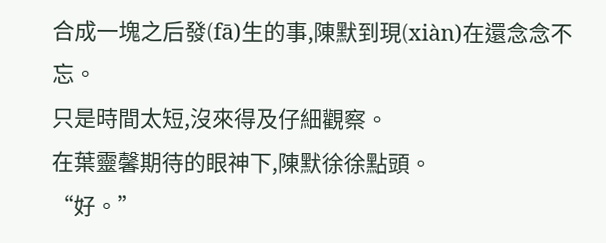合成一塊之后發(fā)生的事,陳默到現(xiàn)在還念念不忘。
只是時間太短,沒來得及仔細觀察。
在葉靈馨期待的眼神下,陳默徐徐點頭。
“好。”